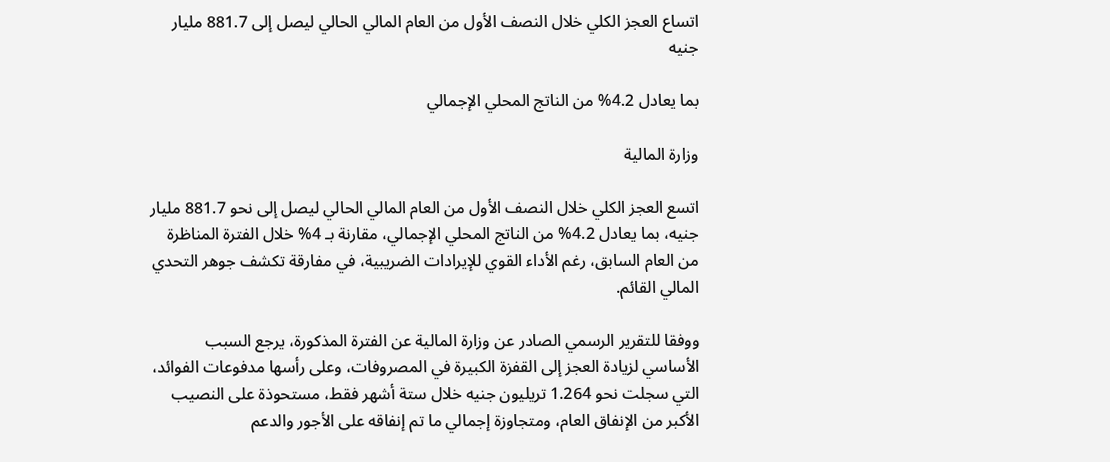اتساع العجز الكلي خلال النصف الأول من العام المالي الحالي ليصل إلى 881.7 مليار جنيه

بما يعادل 4.2% من الناتج المحلي الإجمالي

وزارة المالية

اتسع العجز الكلي خلال النصف الأول من العام المالي الحالي ليصل إلى نحو 881.7 مليار جنيه، بما يعادل 4.2% من الناتج المحلي الإجمالي، مقارنة بـ 4% خلال الفترة المناظرة من العام السابق، رغم الأداء القوي للإيرادات الضريبية، في مفارقة تكشف جوهر التحدي المالي القائم.

ووفقا للتقرير الرسمي الصادر عن وزارة المالية عن الفترة المذكورة، يرجع السبب الأساسي لزيادة العجز إلى القفزة الكبيرة في المصروفات، وعلى رأسها مدفوعات الفوائد، التي سجلت نحو 1.264 تريليون جنيه خلال ستة أشهر فقط، مستحوذة على النصيب الأكبر من الإنفاق العام، ومتجاوزة إجمالي ما تم إنفاقه على الأجور والدعم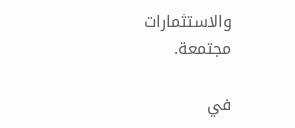والاستثمارات مجتمعة.

في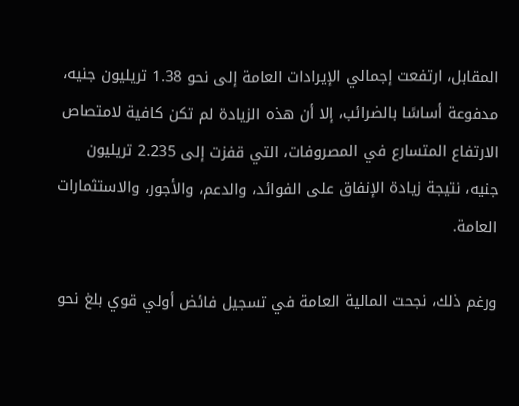المقابل، ارتفعت إجمالي الإيرادات العامة إلى نحو 1.38 تريليون جنيه، مدفوعة أساسًا بالضرائب، إلا أن هذه الزيادة لم تكن كافية لامتصاص الارتفاع المتسارع في المصروفات، التي قفزت إلى 2.235 تريليون جنيه، نتيجة زيادة الإنفاق على الفوائد، والدعم، والأجور، والاستثمارات العامة.

ورغم ذلك، نجحت المالية العامة في تسجيل فائض أولي قوي بلغ نحو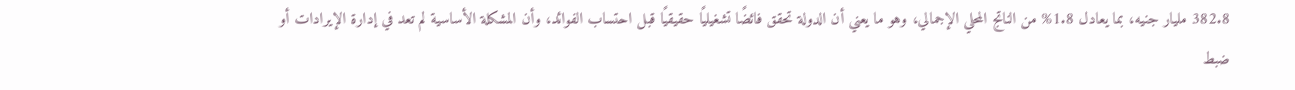382.8 مليار جنيه، بما يعادل 1.8% من الناتج المحلي الإجمالي، وهو ما يعني أن الدولة تحقق فائضًا تشغيليًا حقيقيًا قبل احتساب الفوائد، وأن المشكلة الأساسية لم تعد في إدارة الإيرادات أو ضبط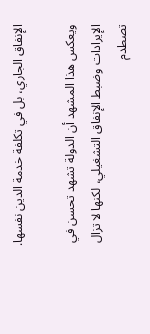الإنفاق الجاري، بل في تكلفة خدمة الدين نفسها.

ويعكس هذا المشهد أن الدولة تشهد تحسن في الإيرادات وضبط الإنفاق التشغيلي، لكنها لا تزال تصطدم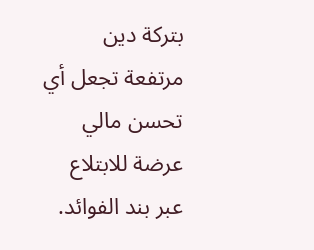بتركة دين مرتفعة تجعل أي تحسن مالي عرضة للابتلاع عبر بند الفوائد.